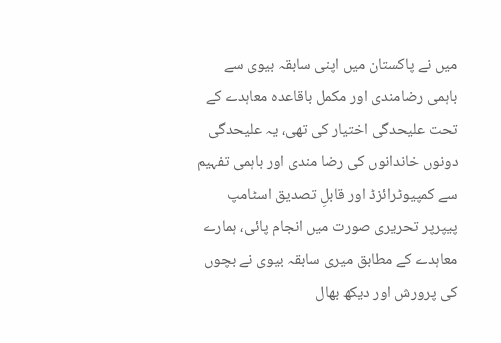میں نے پاکستان میں اپنی سابقہ بیوی سے باہمی رضامندی اور مکمل باقاعدہ معاہدے کے تحت علیحدگی اختیار کی تھی، یہ علیحدگی دونوں خاندانوں کی رضا مندی اور باہمی تفہیم سے کمپیوٹرائزڈ اور قابلِ تصدیق اسٹامپ پیپرپر تحریری صورت میں انجام پائی، ہمارے معاہدے کے مطابق میری سابقہ بیوی نے بچوں کی پرورش اور دیکھ بھال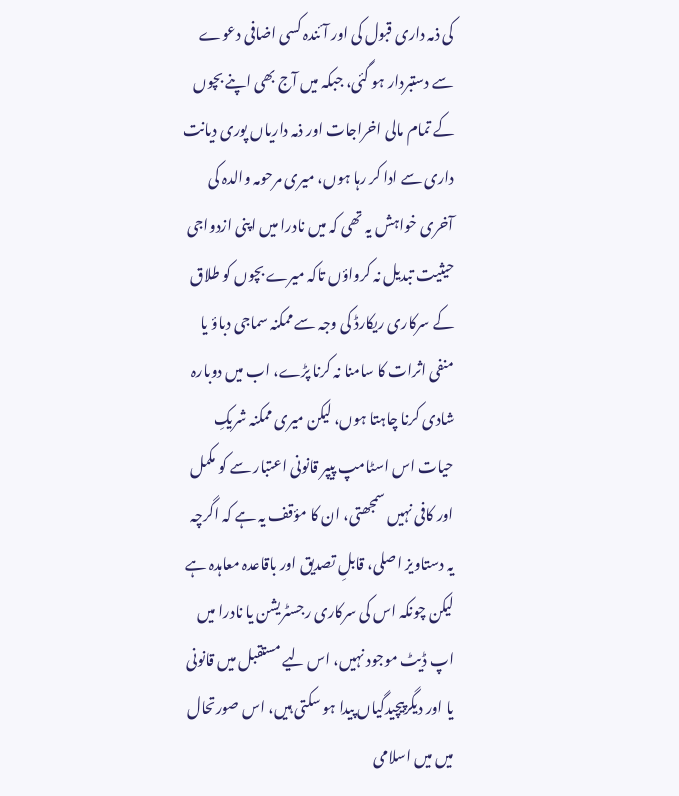کی ذمہ داری قبول کی اور آئندہ کسی اضافی دعوے سے دستبردار ہو گئی، جبکہ میں آج بھی اپنے بچوں کے تمام مالی اخراجات اور ذمہ داریاں پوری دیانت داری سے ادا کر رہا ہوں، میری مرحومہ والدہ کی آخری خواہش یہ تھی کہ میں نادرا میں اپنی ازدواجی حیثیت تبدیل نہ کرواؤں تاکہ میرے بچوں کو طلاق کے سرکاری ریکارڈ کی وجہ سے ممکنہ سماجی دباؤ یا منفی اثرات کا سامنا نہ کرنا پڑے، اب میں دوبارہ شادی کرنا چاہتا ہوں، لیکن میری ممکنہ شریکِ حیات اس اسٹامپ پیپر قانونی اعتبار سے کو مکمل اور کافی نہیں سمجھتی، ان کا مؤقف یہ ہے کہ اگرچہ یہ دستاویز اصلی، قابلِ تصدیق اور باقاعدہ معاہدہ ہے لیکن چونکہ اس کی سرکاری رجسٹریشن یا نادرا میں اپ ڈیٹ موجود نہیں، اس لیے مستقبل میں قانونی یا اور دیگرپیچیدگیاں پیدا ہو سکتی ہیں، اس صورتحال میں میں اسلامی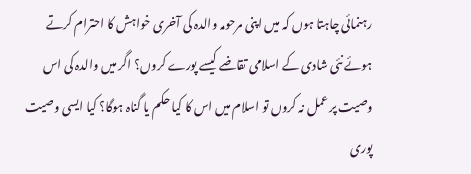رہنمائی چاہتا ہوں کہ میں اپنی مرحومہ والدہ کی آخری خواہش کا احترام کرتے ہوئے نئی شادی کے اسلامی تقاضے کیسے پورے کروں؟ اگر میں والدہ کی اس وصیت پر عمل نہ کروں تو اسلام میں اس کا کیا حکم یا گناہ ہوگا؟ کیا ایسی وصیت پوری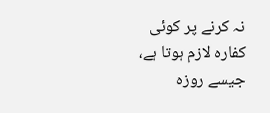نہ کرنے پر کوئی کفارہ لازم ہوتا ہے، جیسے روزہ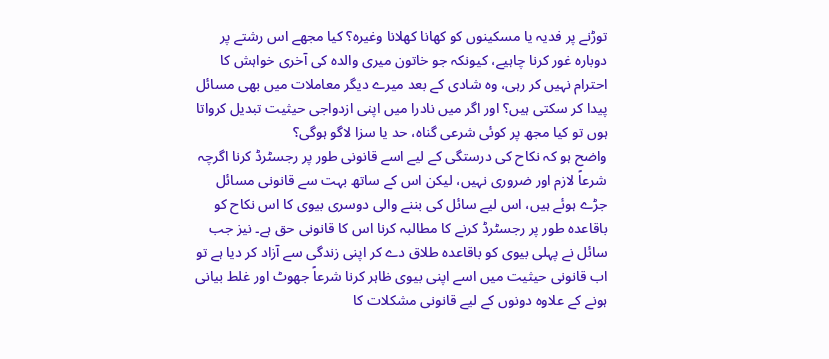توڑنے پر فدیہ یا مسکینوں کو کھانا کھلانا وغیرہ؟ کیا مجھے اس رشتے پر دوبارہ غور کرنا چاہیے، کیونکہ جو خاتون میری والدہ کی آخری خواہش کا احترام نہیں کر رہی، وہ شادی کے بعد میرے دیگر معاملات میں بھی مسائل پیدا کر سکتی ہیں؟ اور اگر میں نادرا میں اپنی ازدواجی حیثیت تبدیل کرواتا ہوں تو کیا مجھ پر کوئی شرعی گناہ، حد یا سزا لاگو ہوگی؟
واضح ہو کہ نکاح کی درستگی کے لیے اسے قانونی طور پر رجسٹرڈ کرنا اگرچہ شرعاً لازم اور ضروری نہیں، لیکن اس کے ساتھ بہت سے قانونی مسائل جڑے ہوئے ہیں، اس لیے سائل کی بننے والی دوسری بیوی کا اس نکاح کو باقاعدہ طور پر رجسٹرڈ کرنے کا مطالبہ کرنا اس کا قانونی حق ہے۔ نیز جب سائل نے پہلی بیوی کو باقاعدہ طلاق دے کر اپنی زندگی سے آزاد کر دیا ہے تو اب قانونی حیثیت میں اسے اپنی بیوی ظاہر کرنا شرعاً جھوٹ اور غلط بیانی ہونے کے علاوہ دونوں کے لیے قانونی مشکلات کا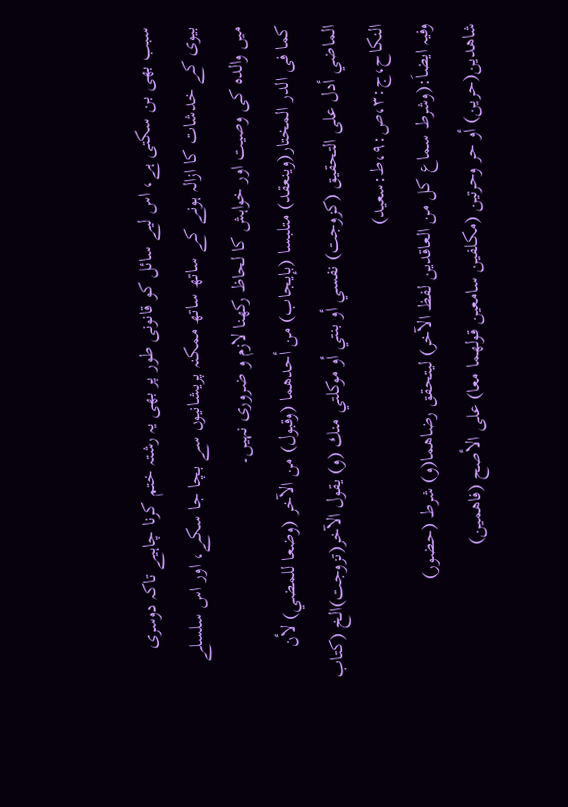سبب بھی بن سکتی ہے، اس لیے سائل کو قانونی طور پر بھی یہ رشتہ ختم کرنا چاہیے تاکہ دوسری بیوی کے خدشات کا ازالہ ہونے کے ساتھ ساتھ ممکنہ پریشانیوں سے بچا جا سکے، اور اس سلسلے میں والدہ کی وصیت اور خواہش کا لحاظ رکھنا لازم و ضروری نہیں۔
کما فی الدر المختار(وينعقد) متلبسا (بإيجاب) من أحدهما (وقبول) من الآخر (وضعا للمضي) لأن الماضي أدل على التحقيق (كزوجت) نفسي أو بنتي أو موكلتي منك (و) يقول الآخر(تزوجت)الخ (كتاب النكاح،ج:٣،ص:٩،ط:سعيد)
وفیہ ایضاَ:(وشرط سماع كل من العاقدين لفظ الآخر) ليتحقق رضاهما(و) شرط (حضور) شاهدين(حرين) أو حر وحرتين (مكلفين سامعين قولهما معا) على الأصح (فاهمين)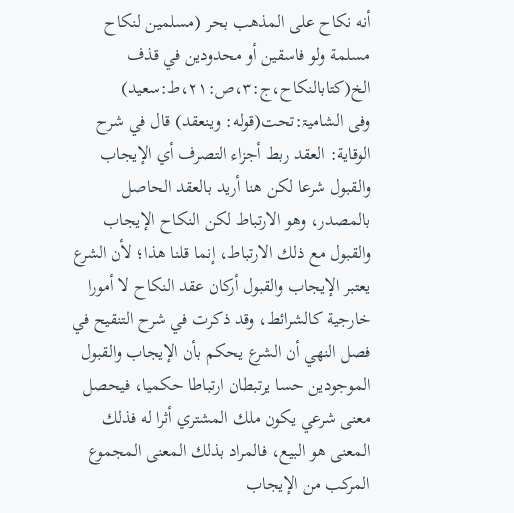أنه نكاح على المذهب بحر (مسلمين لنكاح مسلمة ولو فاسقين أو محدودين في قذف الخ(كتابالنكاح،ج:٣،ص:٢١،ط:سعيد)
وفی الشامیۃ:تحت(قوله: وينعقد) قال في شرح الوقاية: العقد ربط أجزاء التصرف أي الإيجاب والقبول شرعا لكن هنا أريد بالعقد الحاصل بالمصدر، وهو الارتباط لكن النكاح الإيجاب والقبول مع ذلك الارتباط، إنما قلنا هذا؛ لأن الشرع يعتبر الإيجاب والقبول أركان عقد النكاح لا أمورا خارجية كالشرائط، وقد ذكرت في شرح التنقيح في فصل النهي أن الشرع يحكم بأن الإيجاب والقبول الموجودين حسا يرتبطان ارتباطا حكميا، فيحصل معنى شرعي يكون ملك المشتري أثرا له فذلك المعنى هو البيع، فالمراد بذلك المعنى المجموع المركب من الإيجاب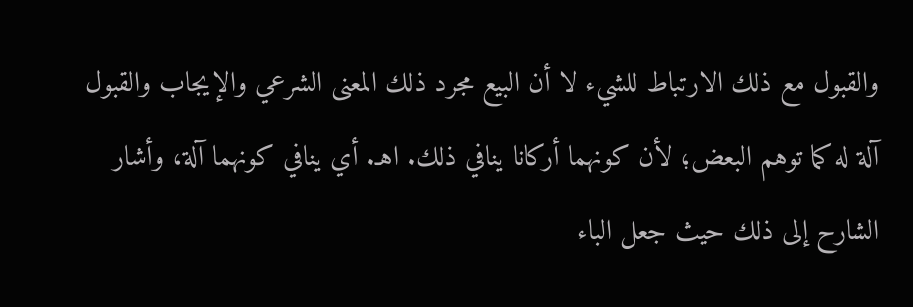والقبول مع ذلك الارتباط للشيء لا أن البيع مجرد ذلك المعنى الشرعي والإيجاب والقبول آلة له كما توهم البعض؛ لأن كونهما أركانا ينافي ذلك. اهـ. أي ينافي كونهما آلة، وأشار الشارح إلى ذلك حيث جعل الباء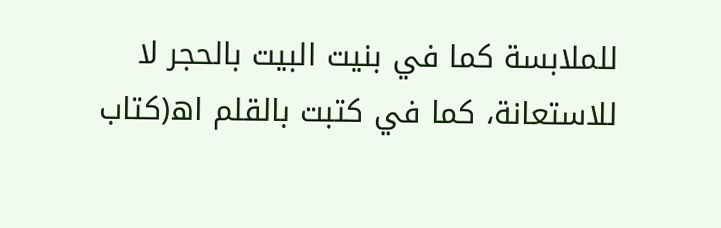للملابسة كما في بنيت البيت بالحجر لا للاستعانة، كما في كتبت بالقلم اھ(كتاب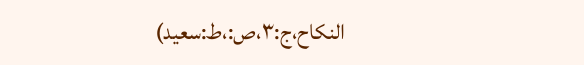النكاح،ج:٣،ص:،ط:سعيد)